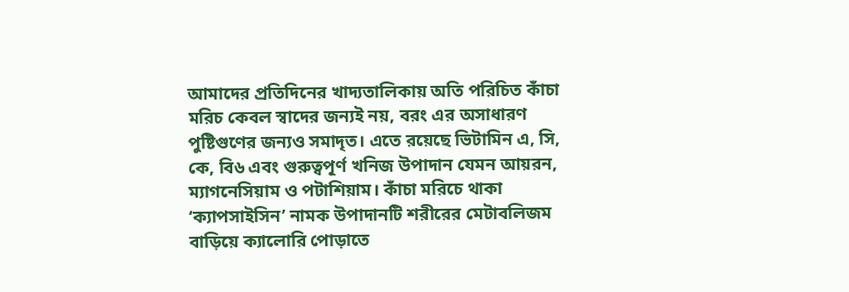আমাদের প্রতিদিনের খাদ্যতালিকায় অতি পরিচিত কাঁচা মরিচ কেবল স্বাদের জন্যই নয়, বরং এর অসাধারণ পুষ্টিগুণের জন্যও সমাদৃত। এতে রয়েছে ভিটামিন এ, সি, কে, বি৬ এবং গুরুত্বপূর্ণ খনিজ উপাদান যেমন আয়রন, ম্যাগনেসিয়াম ও পটাশিয়াম। কাঁচা মরিচে থাকা ‘ক্যাপসাইসিন’ নামক উপাদানটি শরীরের মেটাবলিজম বাড়িয়ে ক্যালোরি পোড়াতে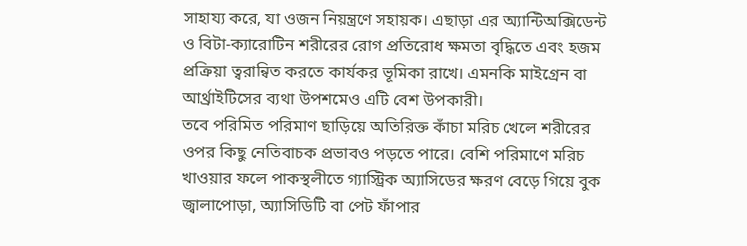সাহায্য করে, যা ওজন নিয়ন্ত্রণে সহায়ক। এছাড়া এর অ্যান্টিঅক্সিডেন্ট ও বিটা-ক্যারোটিন শরীরের রোগ প্রতিরোধ ক্ষমতা বৃদ্ধিতে এবং হজম প্রক্রিয়া ত্বরান্বিত করতে কার্যকর ভূমিকা রাখে। এমনকি মাইগ্রেন বা আর্থ্রাইটিসের ব্যথা উপশমেও এটি বেশ উপকারী।
তবে পরিমিত পরিমাণ ছাড়িয়ে অতিরিক্ত কাঁচা মরিচ খেলে শরীরের ওপর কিছু নেতিবাচক প্রভাবও পড়তে পারে। বেশি পরিমাণে মরিচ খাওয়ার ফলে পাকস্থলীতে গ্যাস্ট্রিক অ্যাসিডের ক্ষরণ বেড়ে গিয়ে বুক জ্বালাপোড়া, অ্যাসিডিটি বা পেট ফাঁপার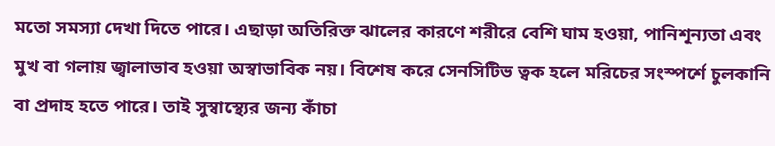মতো সমস্যা দেখা দিতে পারে। এছাড়া অতিরিক্ত ঝালের কারণে শরীরে বেশি ঘাম হওয়া, পানিশূন্যতা এবং মুখ বা গলায় জ্বালাভাব হওয়া অস্বাভাবিক নয়। বিশেষ করে সেনসিটিভ ত্বক হলে মরিচের সংস্পর্শে চুলকানি বা প্রদাহ হতে পারে। তাই সুস্বাস্থ্যের জন্য কাঁচা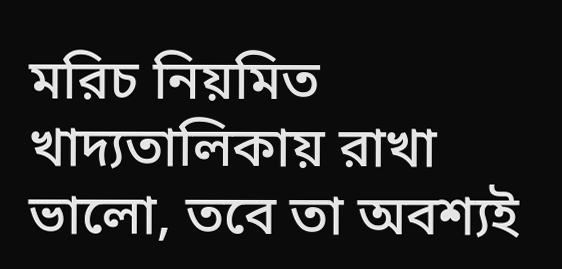মরিচ নিয়মিত খাদ্যতালিকায় রাখা ভালো, তবে তা অবশ্যই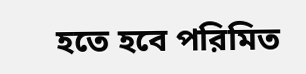হতে হবে পরিমিত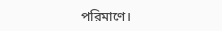পরিমাণে।